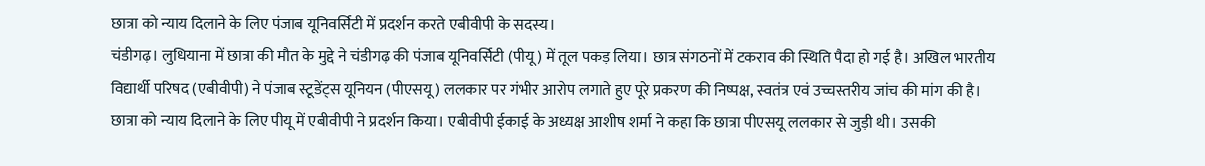छात्रा को न्याय दिलाने के लिए पंजाब यूनिवर्सिटी में प्रदर्शन करते एबीवीपी के सदस्य।
चंडीगढ़। लुधियाना में छात्रा की मौत के मुद्दे ने चंडीगढ़ की पंजाब यूनिवर्सिटी (पीयू) में तूल पकड़ लिया। छात्र संगठनों में टकराव की स्थिति पैदा हो गई है। अखिल भारतीय विद्यार्थी परिषद (एबीवीपी) ने पंजाब स्टूडेंट्स यूनियन (पीएसयू) ललकार पर गंभीर आरोप लगाते हुए पूरे प्रकरण की निष्पक्ष, स्वतंत्र एवं उच्चस्तरीय जांच की मांग की है।
छात्रा को न्याय दिलाने के लिए पीयू में एबीवीपी ने प्रदर्शन किया। एबीवीपी ईकाई के अध्यक्ष आशीष शर्मा ने कहा कि छात्रा पीएसयू ललकार से जुड़ी थी। उसकी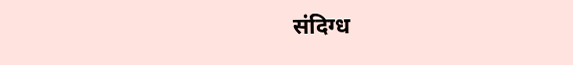संदिग्ध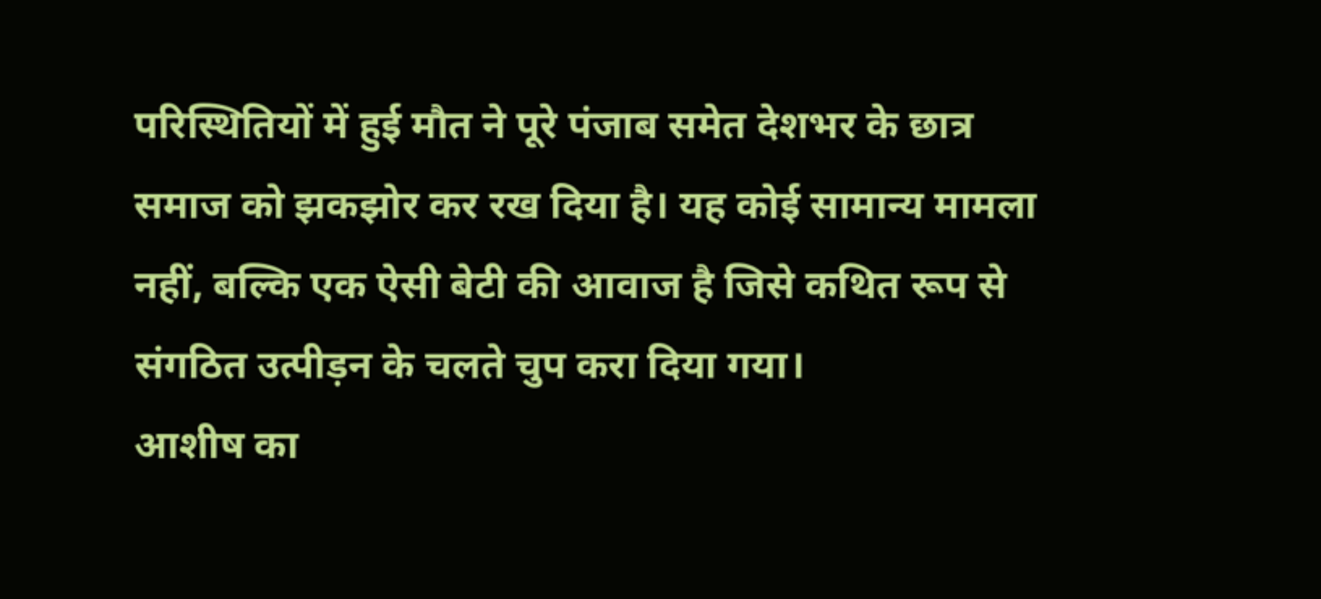परिस्थितियों में हुई मौत ने पूरे पंजाब समेत देशभर के छात्र समाज को झकझोर कर रख दिया है। यह कोई सामान्य मामला नहीं, बल्कि एक ऐसी बेटी की आवाज है जिसे कथित रूप से संगठित उत्पीड़न के चलते चुप करा दिया गया।
आशीष का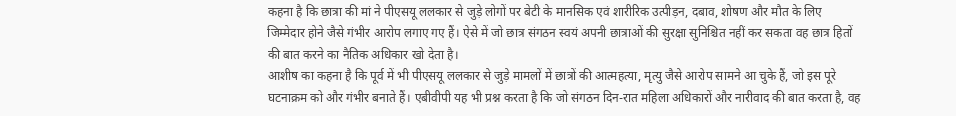कहना है कि छात्रा की मां ने पीएसयू ललकार से जुड़े लोगों पर बेटी के मानसिक एवं शारीरिक उत्पीड़न, दबाव, शोषण और मौत के लिए जिम्मेदार होने जैसे गंभीर आरोप लगाए गए हैं। ऐसे में जो छात्र संगठन स्वयं अपनी छात्राओं की सुरक्षा सुनिश्चित नहीं कर सकता वह छात्र हितों की बात करने का नैतिक अधिकार खो देता है।
आशीष का कहना है कि पूर्व में भी पीएसयू ललकार से जुड़े मामलों में छात्रों की आत्महत्या, मृत्यु जैसे आरोप सामने आ चुके हैं, जो इस पूरे घटनाक्रम को और गंभीर बनाते हैं। एबीवीपी यह भी प्रश्न करता है कि जो संगठन दिन-रात महिला अधिकारों और नारीवाद की बात करता है, वह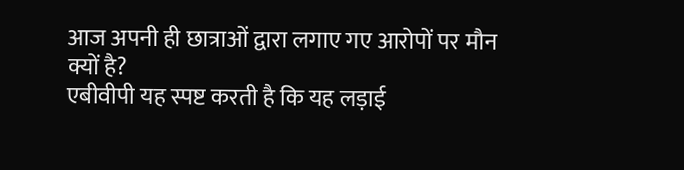आज अपनी ही छात्राओं द्वारा लगाए गए आरोपों पर मौन क्यों है?
एबीवीपी यह स्पष्ट करती है कि यह लड़ाई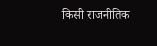किसी राजनीतिक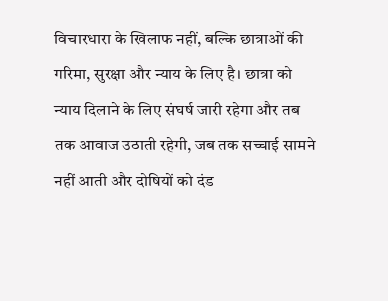विचारधारा के खिलाफ नहीं, बल्कि छात्राओं की गरिमा, सुरक्षा और न्याय के लिए है। छात्रा को न्याय दिलाने के लिए संघर्ष जारी रहेगा और तब तक आवाज उठाती रहेगी, जब तक सच्चाई सामने नहीं आती और दोषियों को दंड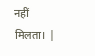नहीं मिलता। |